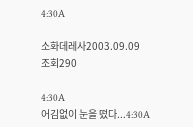4:30A

소화데레사2003.09.09
조회290

4:30A
어김없이 눈을 떴다...4:30A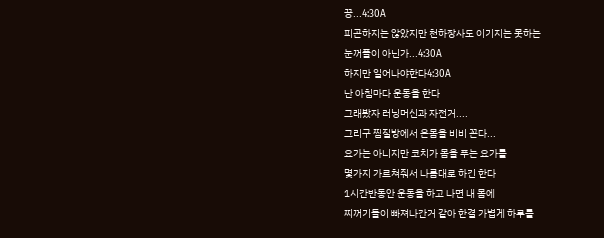끙...4:30A
피곤하지는 않았지만 천하장사도 이기지는 못하는
눈꺼플이 아닌가...4:30A
하지만 일어나야한다4:30A
난 아침마다 운동을 한다
그래봤자 러닝머신과 자전거....
그리구 찜질방에서 온몸을 비비 꼰다...
요가는 아니지만 코치가 몸을 푸는 요가를
몇가지 가르쳐줘서 나름대로 하긴 한다
1시간반동안 운동을 하고 나면 내 몸에
찌꺼기들이 빠져나간거 같아 한결 가볍게 하루를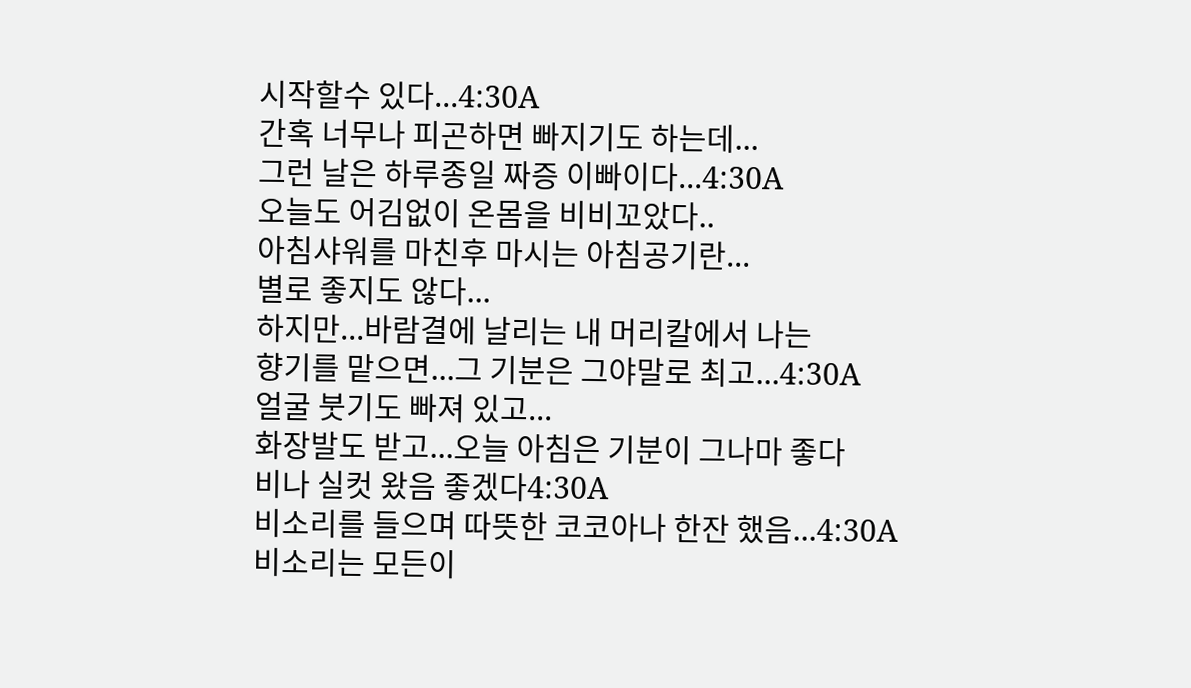시작할수 있다...4:30A
간혹 너무나 피곤하면 빠지기도 하는데...
그런 날은 하루종일 짜증 이빠이다...4:30A
오늘도 어김없이 온몸을 비비꼬았다..
아침샤워를 마친후 마시는 아침공기란...
별로 좋지도 않다...
하지만...바람결에 날리는 내 머리칼에서 나는
향기를 맡으면...그 기분은 그야말로 최고...4:30A
얼굴 붓기도 빠져 있고...
화장발도 받고...오늘 아침은 기분이 그나마 좋다
비나 실컷 왔음 좋겠다4:30A
비소리를 들으며 따뜻한 코코아나 한잔 했음...4:30A
비소리는 모든이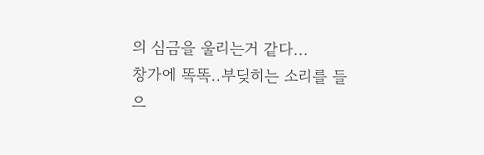의 심금을 울리는거 같다...
창가에 똑똑..부딪히는 소리를 들으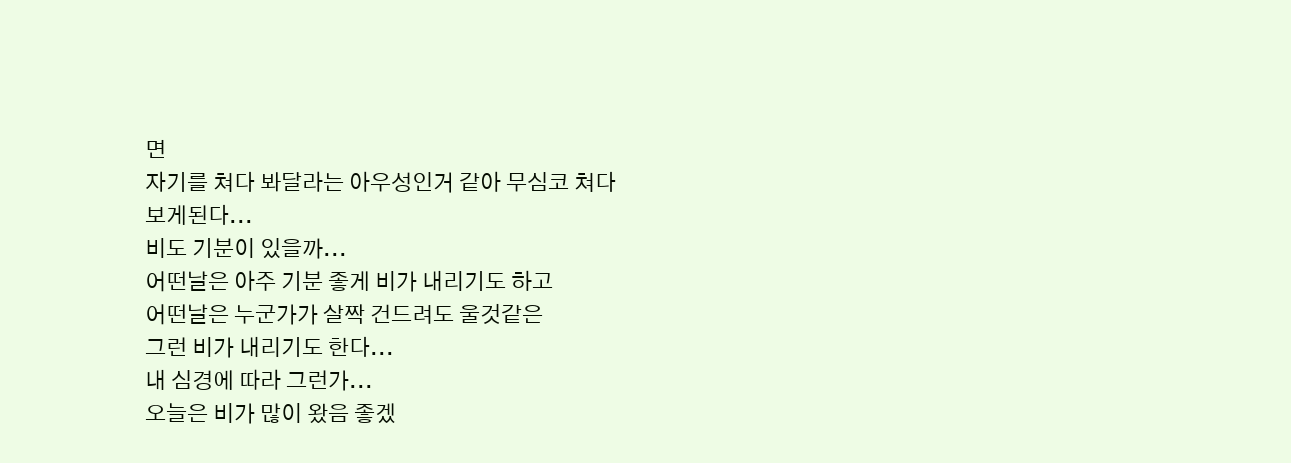면
자기를 쳐다 봐달라는 아우성인거 같아 무심코 쳐다
보게된다...
비도 기분이 있을까...
어떤날은 아주 기분 좋게 비가 내리기도 하고
어떤날은 누군가가 살짝 건드려도 울것같은
그런 비가 내리기도 한다...
내 심경에 따라 그런가...
오늘은 비가 많이 왔음 좋겠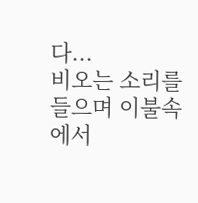다...
비오는 소리를 들으며 이불속에서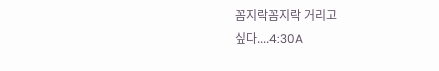꼼지락꼼지락 거리고
싶다....4:30A